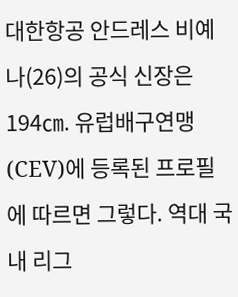대한항공 안드레스 비예나(26)의 공식 신장은 194㎝. 유럽배구연맹(CEV)에 등록된 프로필에 따르면 그렇다. 역대 국내 리그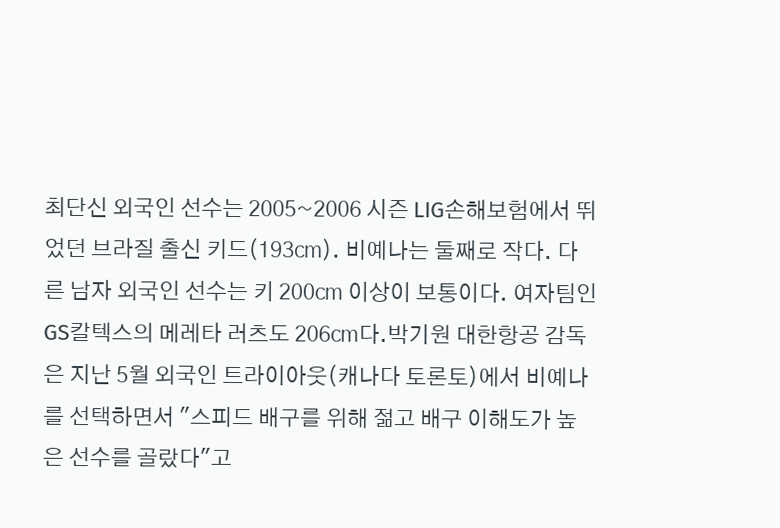최단신 외국인 선수는 2005~2006 시즌 LIG손해보험에서 뛰었던 브라질 출신 키드(193㎝). 비예나는 둘째로 작다. 다른 남자 외국인 선수는 키 200㎝ 이상이 보통이다. 여자팀인 GS칼텍스의 메레타 러츠도 206㎝다.박기원 대한항공 감독은 지난 5월 외국인 트라이아웃(캐나다 토론토)에서 비예나를 선택하면서 "스피드 배구를 위해 젊고 배구 이해도가 높은 선수를 골랐다"고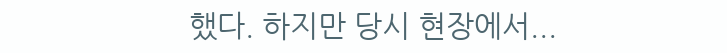했다. 하지만 당시 현장에서...